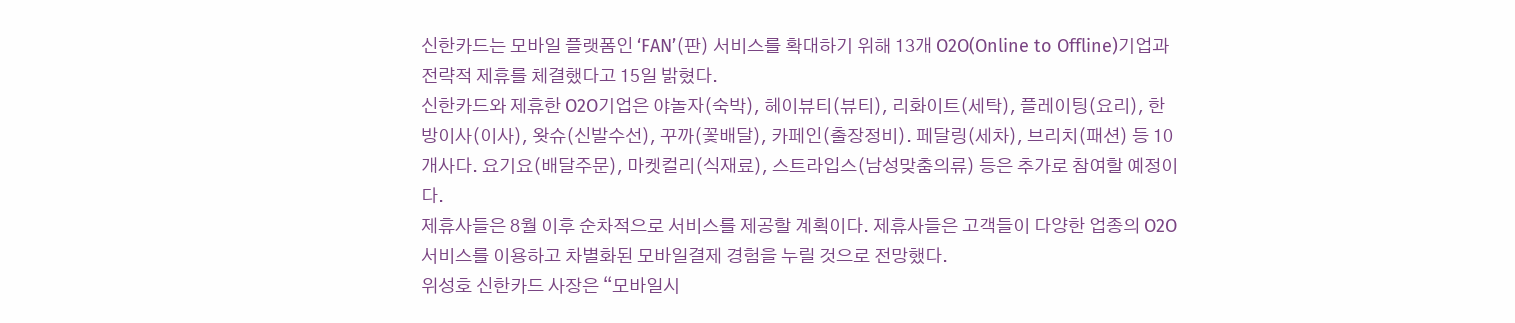신한카드는 모바일 플랫폼인 ‘FAN’(판) 서비스를 확대하기 위해 13개 O2O(Online to Offline)기업과 전략적 제휴를 체결했다고 15일 밝혔다.
신한카드와 제휴한 O2O기업은 야놀자(숙박), 헤이뷰티(뷰티), 리화이트(세탁), 플레이팅(요리), 한방이사(이사), 왓슈(신발수선), 꾸까(꽃배달), 카페인(출장정비). 페달링(세차), 브리치(패션) 등 10개사다. 요기요(배달주문), 마켓컬리(식재료), 스트라입스(남성맞춤의류) 등은 추가로 참여할 예정이다.
제휴사들은 8월 이후 순차적으로 서비스를 제공할 계획이다. 제휴사들은 고객들이 다양한 업종의 O2O서비스를 이용하고 차별화된 모바일결제 경험을 누릴 것으로 전망했다.
위성호 신한카드 사장은 “모바일시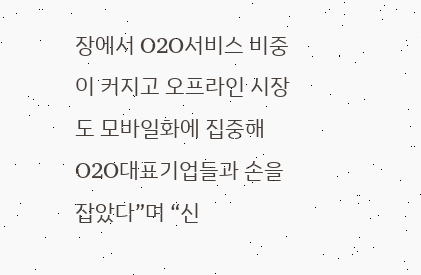장에서 O2O서비스 비중이 커지고 오프라인 시장도 모바일화에 집중해 O2O대표기업들과 손을 잡았다”며 “신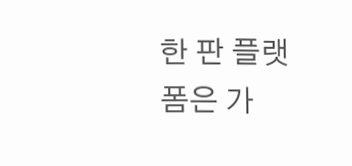한 판 플랫폼은 가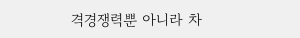격경쟁력뿐 아니라 차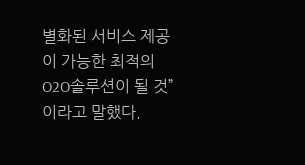별화된 서비스 제공이 가능한 최적의 O2O솔루션이 될 것”이라고 말했다.